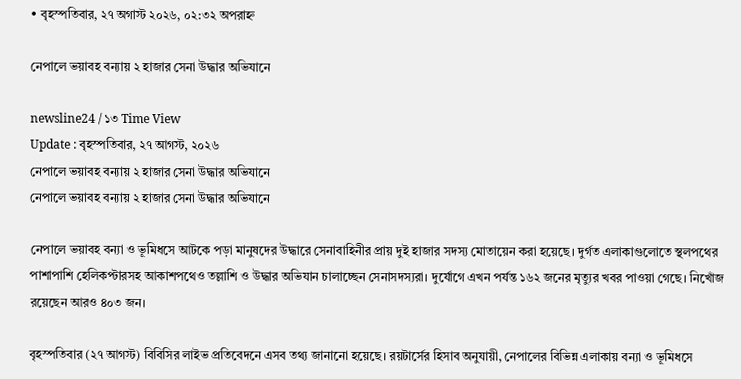• বৃহস্পতিবার, ২৭ অগাস্ট ২০২৬, ০২:৩২ অপরাহ্ন

নেপালে ভয়াবহ বন্যায় ২ হাজার সেনা উদ্ধার অভিযানে

newsline24 / ১৩ Time View
Update : বৃহস্পতিবার, ২৭ আগস্ট, ২০২৬
নেপালে ভয়াবহ বন্যায় ২ হাজার সেনা উদ্ধার অভিযানে
নেপালে ভয়াবহ বন্যায় ২ হাজার সেনা উদ্ধার অভিযানে

নেপালে ভয়াবহ বন্যা ও ভূমিধসে আটকে পড়া মানুষদের উদ্ধারে সেনাবাহিনীর প্রায় দুই হাজার সদস্য মোতায়েন করা হয়েছে। দুর্গত এলাকাগুলোতে স্থলপথের পাশাপাশি হেলিকপ্টারসহ আকাশপথেও তল্লাশি ও উদ্ধার অভিযান চালাচ্ছেন সেনাসদস্যরা। দুর্যোগে এখন পর্যন্ত ১৬২ জনের মৃত্যুর খবর পাওয়া গেছে। নিখোঁজ রয়েছেন আরও ৪০৩ জন।

বৃহস্পতিবার (২৭ আগস্ট) বিবিসির লাইভ প্রতিবেদনে এসব তথ্য জানানো হয়েছে। রয়টার্সের হিসাব অনুযায়ী, নেপালের বিভিন্ন এলাকায় বন্যা ও ভূমিধসে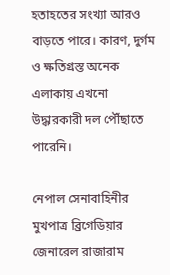হতাহতের সংখ্যা আরও বাড়তে পারে। কারণ, দুর্গম ও ক্ষতিগ্রস্ত অনেক এলাকায় এখনো উদ্ধারকারী দল পৌঁছাতে পারেনি।

নেপাল সেনাবাহিনীর মুখপাত্র ব্রিগেডিয়ার জেনারেল রাজারাম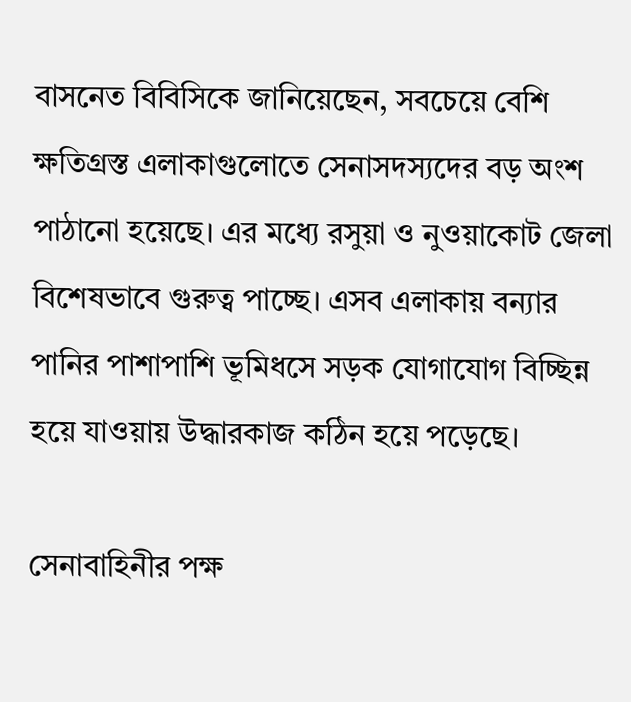বাসনেত বিবিসিকে জানিয়েছেন, সবচেয়ে বেশি ক্ষতিগ্রস্ত এলাকাগুলোতে সেনাসদস্যদের বড় অংশ পাঠানো হয়েছে। এর মধ্যে রসুয়া ও নুওয়াকোট জেলা বিশেষভাবে গুরুত্ব পাচ্ছে। এসব এলাকায় বন্যার পানির পাশাপাশি ভূমিধসে সড়ক যোগাযোগ বিচ্ছিন্ন হয়ে যাওয়ায় উদ্ধারকাজ কঠিন হয়ে পড়েছে।

সেনাবাহিনীর পক্ষ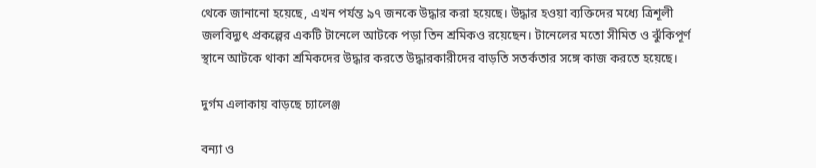থেকে জানানো হয়েছে, এখন পর্যন্ত ৯৭ জনকে উদ্ধার করা হয়েছে। উদ্ধার হওয়া ব্যক্তিদের মধ্যে ত্রিশূলী জলবিদ্যুৎ প্রকল্পের একটি টানেলে আটকে পড়া তিন শ্রমিকও রয়েছেন। টানেলের মতো সীমিত ও ঝুঁকিপূর্ণ স্থানে আটকে থাকা শ্রমিকদের উদ্ধার করতে উদ্ধারকারীদের বাড়তি সতর্কতার সঙ্গে কাজ করতে হয়েছে।

দুর্গম এলাকায় বাড়ছে চ্যালেঞ্জ

বন্যা ও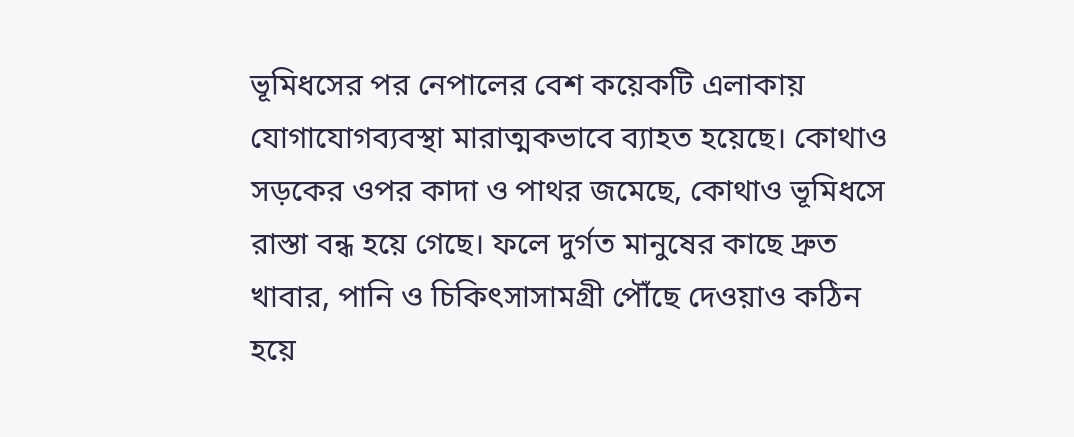ভূমিধসের পর নেপালের বেশ কয়েকটি এলাকায় যোগাযোগব্যবস্থা মারাত্মকভাবে ব্যাহত হয়েছে। কোথাও সড়কের ওপর কাদা ও পাথর জমেছে, কোথাও ভূমিধসে রাস্তা বন্ধ হয়ে গেছে। ফলে দুর্গত মানুষের কাছে দ্রুত খাবার, পানি ও চিকিৎসাসামগ্রী পৌঁছে দেওয়াও কঠিন হয়ে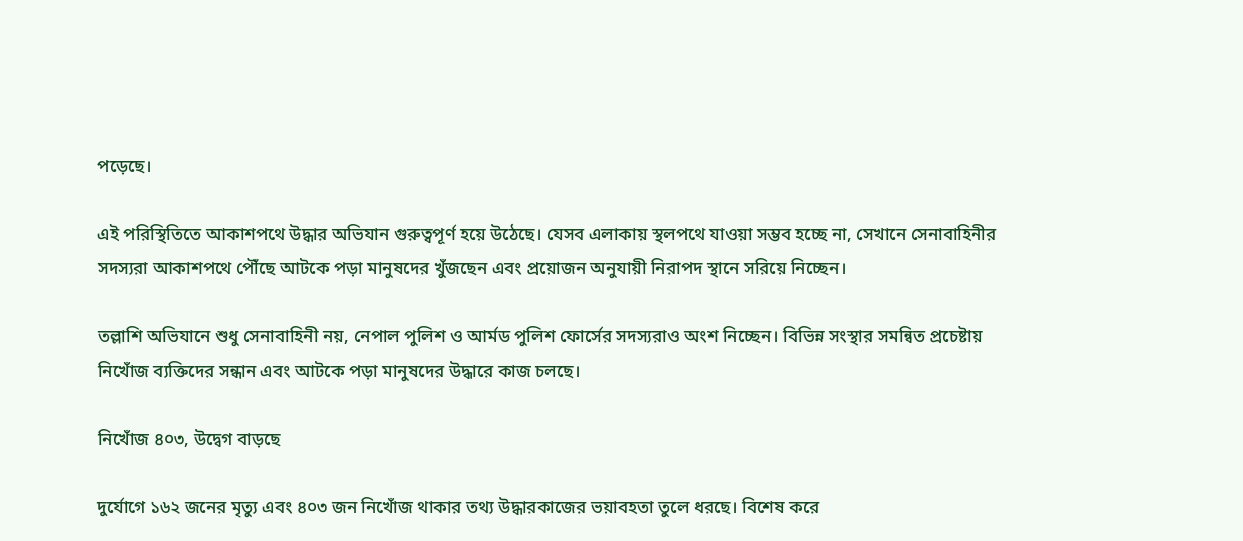পড়েছে।

এই পরিস্থিতিতে আকাশপথে উদ্ধার অভিযান গুরুত্বপূর্ণ হয়ে উঠেছে। যেসব এলাকায় স্থলপথে যাওয়া সম্ভব হচ্ছে না, সেখানে সেনাবাহিনীর সদস্যরা আকাশপথে পৌঁছে আটকে পড়া মানুষদের খুঁজছেন এবং প্রয়োজন অনুযায়ী নিরাপদ স্থানে সরিয়ে নিচ্ছেন।

তল্লাশি অভিযানে শুধু সেনাবাহিনী নয়, নেপাল পুলিশ ও আর্মড পুলিশ ফোর্সের সদস্যরাও অংশ নিচ্ছেন। বিভিন্ন সংস্থার সমন্বিত প্রচেষ্টায় নিখোঁজ ব্যক্তিদের সন্ধান এবং আটকে পড়া মানুষদের উদ্ধারে কাজ চলছে।

নিখোঁজ ৪০৩, উদ্বেগ বাড়ছে

দুর্যোগে ১৬২ জনের মৃত্যু এবং ৪০৩ জন নিখোঁজ থাকার তথ্য উদ্ধারকাজের ভয়াবহতা তুলে ধরছে। বিশেষ করে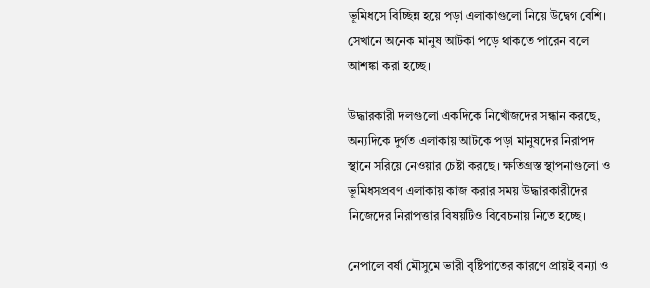ভূমিধসে বিচ্ছিন্ন হয়ে পড়া এলাকাগুলো নিয়ে উদ্বেগ বেশি। সেখানে অনেক মানুষ আটকা পড়ে থাকতে পারেন বলে আশঙ্কা করা হচ্ছে।

উদ্ধারকারী দলগুলো একদিকে নিখোঁজদের সন্ধান করছে, অন্যদিকে দুর্গত এলাকায় আটকে পড়া মানুষদের নিরাপদ স্থানে সরিয়ে নেওয়ার চেষ্টা করছে। ক্ষতিগ্রস্ত স্থাপনাগুলো ও ভূমিধসপ্রবণ এলাকায় কাজ করার সময় উদ্ধারকারীদের নিজেদের নিরাপত্তার বিষয়টিও বিবেচনায় নিতে হচ্ছে।

নেপালে বর্ষা মৌসুমে ভারী বৃষ্টিপাতের কারণে প্রায়ই বন্যা ও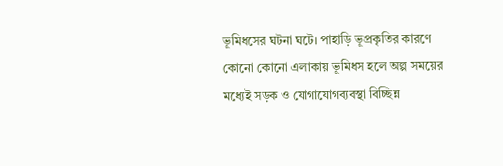ভূমিধসের ঘটনা ঘটে। পাহাড়ি ভূপ্রকৃতির কারণে কোনো কোনো এলাকায় ভূমিধস হলে অল্প সময়ের মধ্যেই সড়ক ও যোগাযোগব্যবস্থা বিচ্ছিন্ন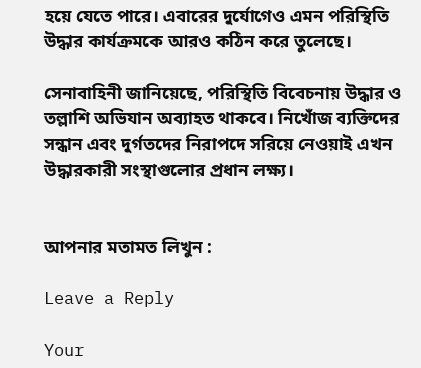হয়ে যেতে পারে। এবারের দুর্যোগেও এমন পরিস্থিতি উদ্ধার কার্যক্রমকে আরও কঠিন করে তুলেছে।

সেনাবাহিনী জানিয়েছে, পরিস্থিতি বিবেচনায় উদ্ধার ও তল্লাশি অভিযান অব্যাহত থাকবে। নিখোঁজ ব্যক্তিদের সন্ধান এবং দুর্গতদের নিরাপদে সরিয়ে নেওয়াই এখন উদ্ধারকারী সংস্থাগুলোর প্রধান লক্ষ্য।


আপনার মতামত লিখুন :

Leave a Reply

Your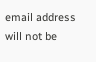email address will not be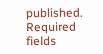published. Required fields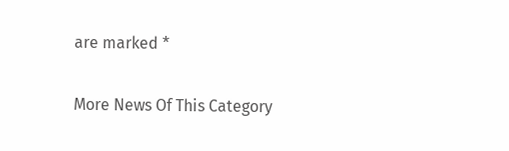are marked *

More News Of This Category